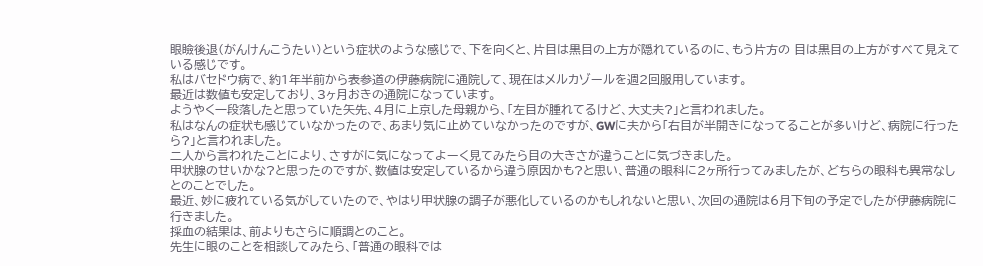眼瞼後退(がんけんこうたい)という症状のような感じで、下を向くと、片目は黒目の上方が隠れているのに、もう片方の 目は黒目の上方がすべて見えている感じです。
私はバセドウ病で、約1年半前から表参道の伊藤病院に通院して、現在はメルカゾールを週2回服用しています。
最近は数値も安定しており、3ヶ月おきの通院になっています。
ようやく一段落したと思っていた矢先、4月に上京した母親から、「左目が腫れてるけど、大丈夫?」と言われました。
私はなんの症状も感じていなかったので、あまり気に止めていなかったのですが、GWに夫から「右目が半開きになってることが多いけど、病院に行ったら?」と言われました。
二人から言われたことにより、さすがに気になってよーく見てみたら目の大きさが違うことに気づきました。
甲状腺のせいかな?と思ったのですが、数値は安定しているから違う原因かも?と思い、普通の眼科に2ヶ所行ってみましたが、どちらの眼科も異常なしとのことでした。
最近、妙に疲れている気がしていたので、やはり甲状腺の調子が悪化しているのかもしれないと思い、次回の通院は6月下旬の予定でしたが伊藤病院に行きました。
採血の結果は、前よりもさらに順調とのこと。
先生に眼のことを相談してみたら、「普通の眼科では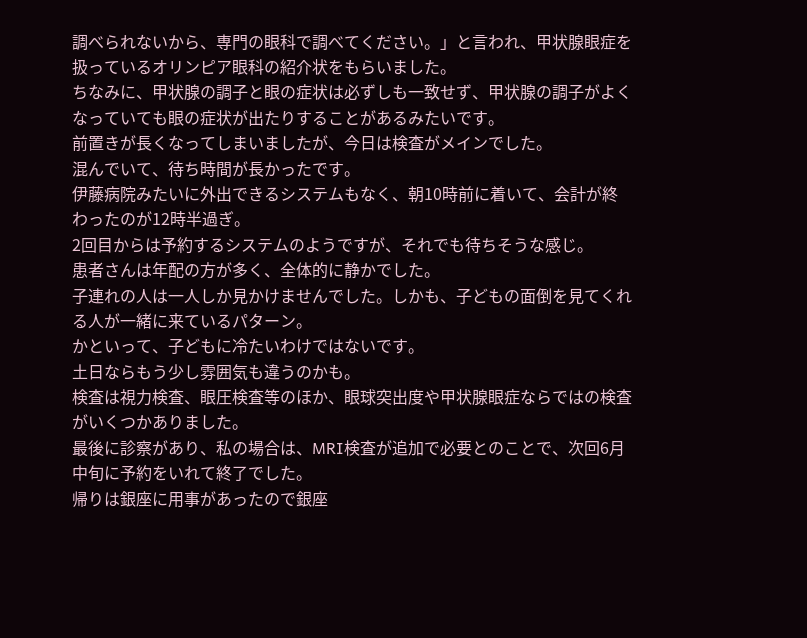調べられないから、専門の眼科で調べてください。」と言われ、甲状腺眼症を扱っているオリンピア眼科の紹介状をもらいました。
ちなみに、甲状腺の調子と眼の症状は必ずしも一致せず、甲状腺の調子がよくなっていても眼の症状が出たりすることがあるみたいです。
前置きが長くなってしまいましたが、今日は検査がメインでした。
混んでいて、待ち時間が長かったです。
伊藤病院みたいに外出できるシステムもなく、朝10時前に着いて、会計が終わったのが12時半過ぎ。
2回目からは予約するシステムのようですが、それでも待ちそうな感じ。
患者さんは年配の方が多く、全体的に静かでした。
子連れの人は一人しか見かけませんでした。しかも、子どもの面倒を見てくれる人が一緒に来ているパターン。
かといって、子どもに冷たいわけではないです。
土日ならもう少し雰囲気も違うのかも。
検査は視力検査、眼圧検査等のほか、眼球突出度や甲状腺眼症ならではの検査がいくつかありました。
最後に診察があり、私の場合は、MRI検査が追加で必要とのことで、次回6月中旬に予約をいれて終了でした。
帰りは銀座に用事があったので銀座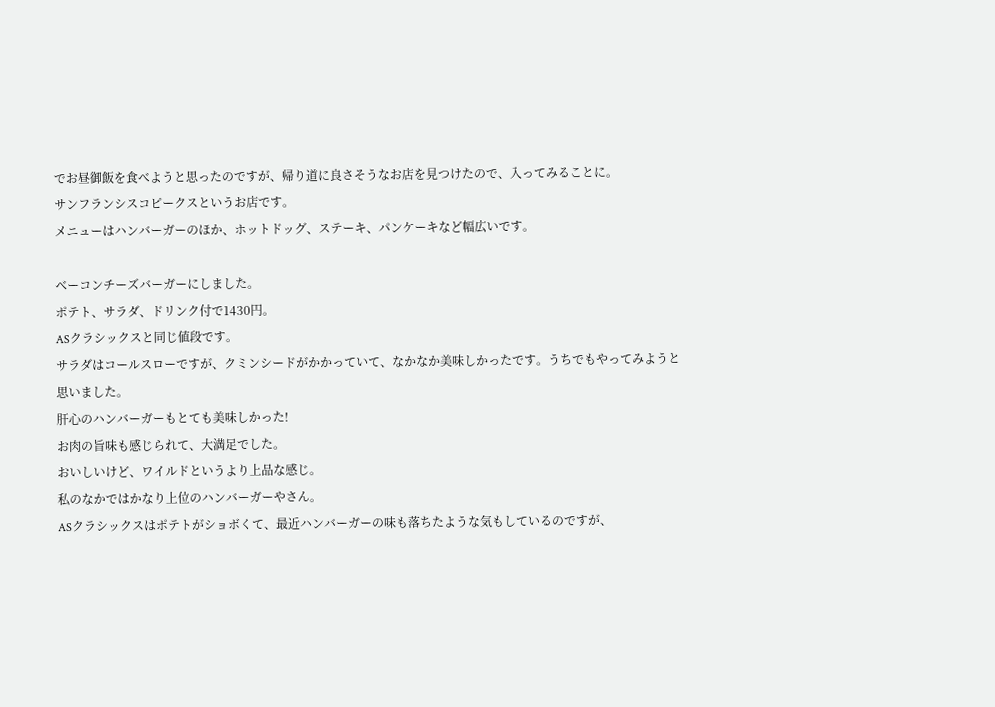でお昼御飯を食べようと思ったのですが、帰り道に良さそうなお店を見つけたので、入ってみることに。
サンフランシスコピークスというお店です。
メニューはハンバーガーのほか、ホットドッグ、ステーキ、パンケーキなど幅広いです。

ベーコンチーズバーガーにしました。
ポテト、サラダ、ドリンク付で1430円。
ASクラシックスと同じ値段です。
サラダはコールスローですが、クミンシードがかかっていて、なかなか美味しかったです。うちでもやってみようと思いました。
肝心のハンバーガーもとても美味しかった!
お肉の旨味も感じられて、大満足でした。
おいしいけど、ワイルドというより上品な感じ。
私のなかではかなり上位のハンバーガーやさん。
ASクラシックスはポテトがショボくて、最近ハンバーガーの味も落ちたような気もしているのですが、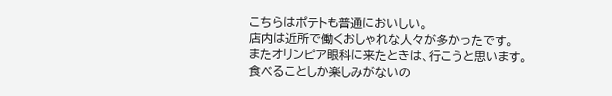こちらはポテトも普通においしい。
店内は近所で働くおしゃれな人々が多かったです。
またオリンピア眼科に来たときは、行こうと思います。
食べることしか楽しみがないの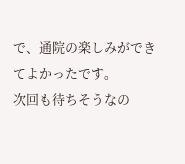で、通院の楽しみができてよかったです。
次回も待ちそうなの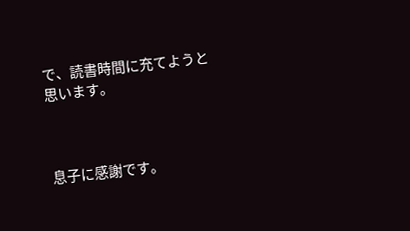で、読書時間に充てようと思います。



息子に感謝です。